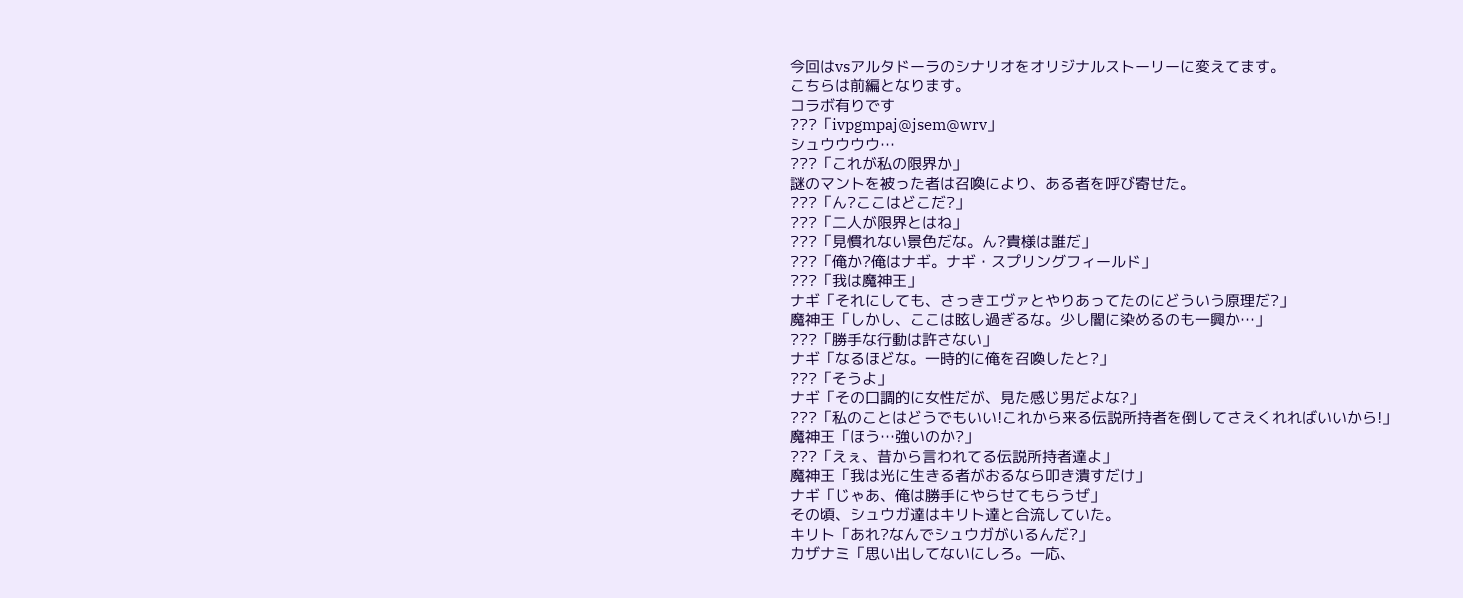今回はvsアルタドーラのシナリオをオリジナルストーリーに変えてます。
こちらは前編となります。
コラボ有りです
???「ivpgmpaj@jsem@wrv」
シュウウウウ…
???「これが私の限界か」
謎のマントを被った者は召喚により、ある者を呼び寄せた。
???「ん?ここはどこだ?」
???「二人が限界とはね」
???「見慣れない景色だな。ん?貴様は誰だ」
???「俺か?俺はナギ。ナギ・スプリングフィールド」
???「我は魔神王」
ナギ「それにしても、さっきエヴァとやりあってたのにどういう原理だ?」
魔神王「しかし、ここは眩し過ぎるな。少し闇に染めるのも一興か…」
???「勝手な行動は許さない」
ナギ「なるほどな。一時的に俺を召喚したと?」
???「そうよ」
ナギ「その口調的に女性だが、見た感じ男だよな?」
???「私のことはどうでもいい!これから来る伝説所持者を倒してさえくれればいいから!」
魔神王「ほう…強いのか?」
???「えぇ、昔から言われてる伝説所持者達よ」
魔神王「我は光に生きる者がおるなら叩き潰すだけ」
ナギ「じゃあ、俺は勝手にやらせてもらうぜ」
その頃、シュウガ達はキリト達と合流していた。
キリト「あれ?なんでシュウガがいるんだ?」
カザナミ「思い出してないにしろ。一応、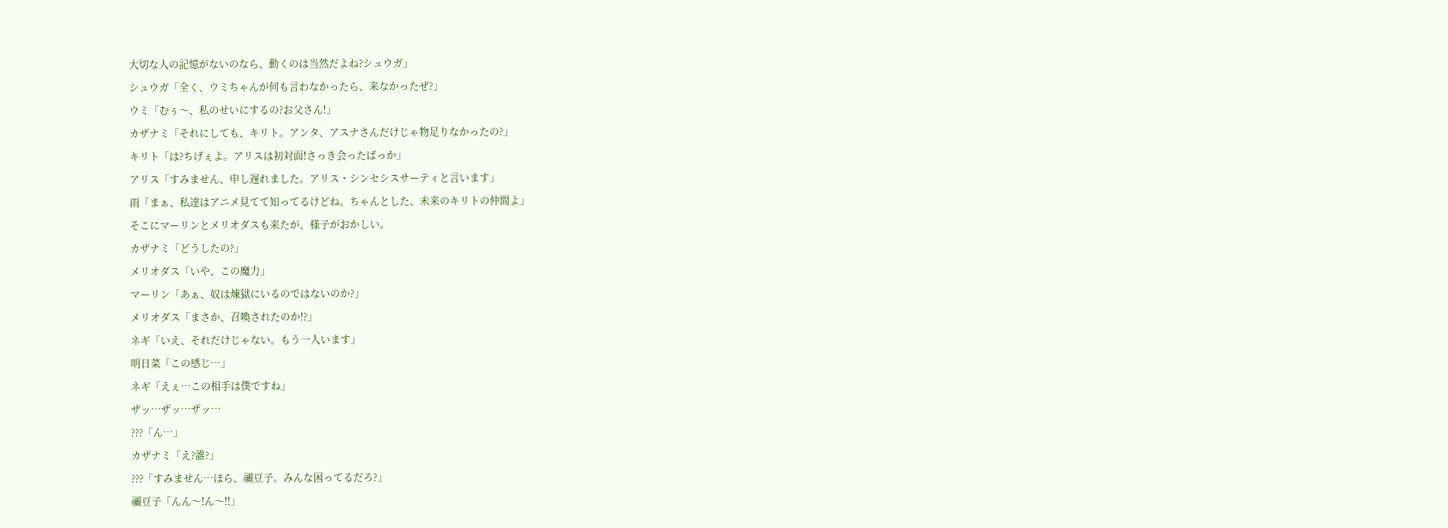大切な人の記憶がないのなら、動くのは当然だよね?シュウガ」
シュウガ「全く、ウミちゃんが何も言わなかったら、来なかったぜ?」
ウミ「むぅ〜、私のせいにするの?お父さん!」
カザナミ「それにしても、キリト。アンタ、アスナさんだけじゃ物足りなかったの?」
キリト「は?ちげぇよ。アリスは初対面!さっき会ったばっか」
アリス「すみません、申し遅れました。アリス・シンセシスサーティと言います」
雨「まぁ、私達はアニメ見てて知ってるけどね。ちゃんとした、未来のキリトの仲間よ」
そこにマーリンとメリオダスも来たが、様子がおかしい。
カザナミ「どうしたの?」
メリオダス「いや、この魔力」
マーリン「あぁ、奴は煉獄にいるのではないのか?」
メリオダス「まさか、召喚されたのか!?」
ネギ「いえ、それだけじゃない。もう一人います」
明日菜「この感じ…」
ネギ「えぇ…この相手は僕ですね」
ザッ…ザッ…ザッ…
???「ん…」
カザナミ「え?誰?」
???「すみません…ほら、禰豆子。みんな困ってるだろ?」
禰豆子「んん〜!ん〜!!」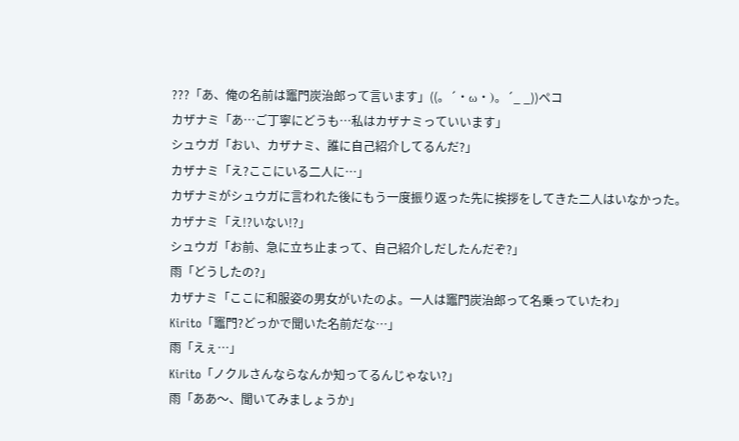???「あ、俺の名前は竈門炭治郎って言います」((。´・ω・)。´_ _))ペコ
カザナミ「あ…ご丁寧にどうも…私はカザナミっていいます」
シュウガ「おい、カザナミ、誰に自己紹介してるんだ?」
カザナミ「え?ここにいる二人に…」
カザナミがシュウガに言われた後にもう一度振り返った先に挨拶をしてきた二人はいなかった。
カザナミ「え!?いない!?」
シュウガ「お前、急に立ち止まって、自己紹介しだしたんだぞ?」
雨「どうしたの?」
カザナミ「ここに和服姿の男女がいたのよ。一人は竈門炭治郎って名乗っていたわ」
Kirito「竈門?どっかで聞いた名前だな…」
雨「えぇ…」
Kirito「ノクルさんならなんか知ってるんじゃない?」
雨「ああ〜、聞いてみましょうか」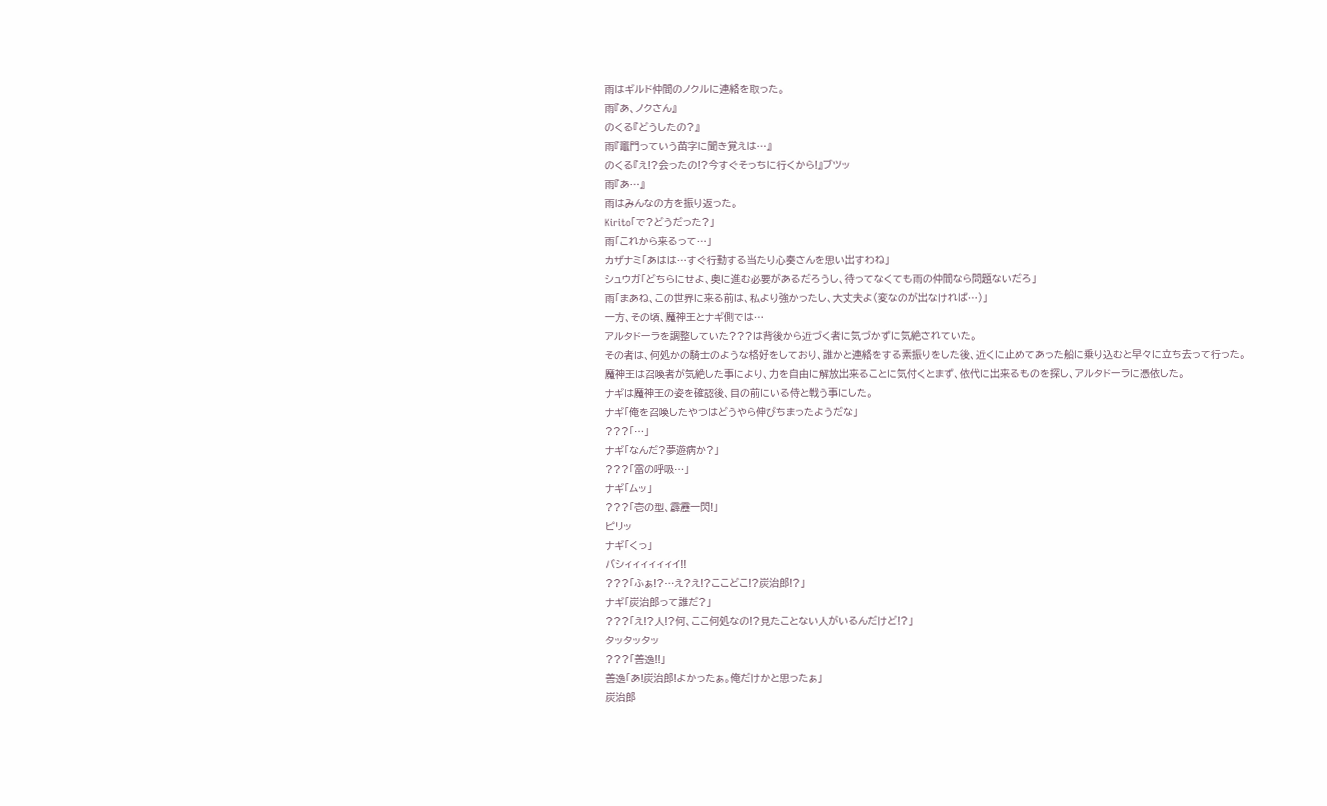雨はギルド仲間のノクルに連絡を取った。
雨『あ、ノクさん』
のくる『どうしたの?』
雨『竈門っていう苗字に聞き覚えは…』
のくる『え!?会ったの!?今すぐそっちに行くから!』ブツッ
雨『あ…』
雨はみんなの方を振り返った。
Kirito「で?どうだった?」
雨「これから来るって…」
カザナミ「あはは…すぐ行動する当たり心奏さんを思い出すわね」
シュウガ「どちらにせよ、奥に進む必要があるだろうし、待ってなくても雨の仲間なら問題ないだろ」
雨「まあね、この世界に来る前は、私より強かったし、大丈夫よ(変なのが出なければ…)」
一方、その頃、魔神王とナギ側では…
アルタドーラを調整していた???は背後から近づく者に気づかずに気絶されていた。
その者は、何処かの騎士のような格好をしており、誰かと連絡をする素振りをした後、近くに止めてあった船に乗り込むと早々に立ち去って行った。
魔神王は召喚者が気絶した事により、力を自由に解放出来ることに気付くとまず、依代に出来るものを探し、アルタドーラに憑依した。
ナギは魔神王の姿を確認後、目の前にいる侍と戦う事にした。
ナギ「俺を召喚したやつはどうやら伸びちまったようだな」
???「…」
ナギ「なんだ?夢遊病か?」
???「雷の呼吸…」
ナギ「ムッ」
???「壱の型、霹靂一閃!」
ピリッ
ナギ「くっ」
バシィィィィィィイ!!
???「ふぁ!?…え?え!?ここどこ!?炭治郎!?」
ナギ「炭治郎って誰だ?」
???「え!?人!?何、ここ何処なの!?見たことない人がいるんだけど!?」
タッタッタッ
???「善逸!!」
善逸「あ!炭治郎!よかったぁ。俺だけかと思ったぁ」
炭治郎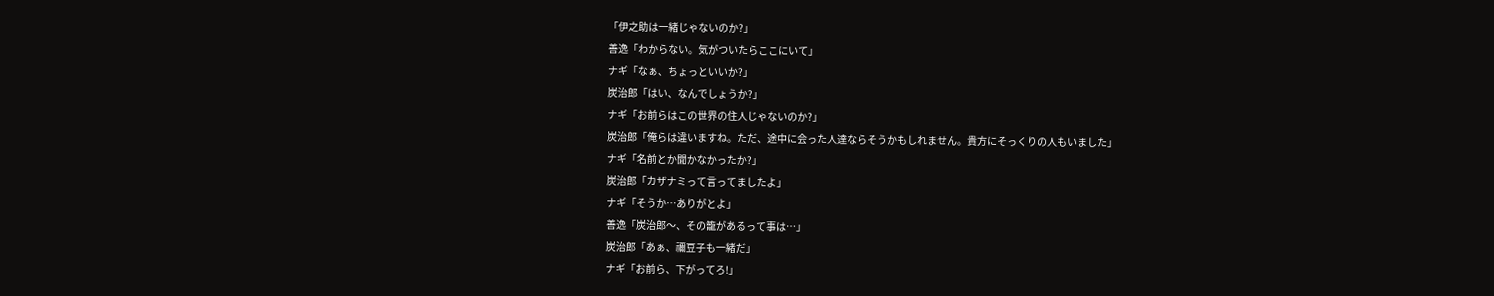「伊之助は一緒じゃないのか?」
善逸「わからない。気がついたらここにいて」
ナギ「なぁ、ちょっといいか?」
炭治郎「はい、なんでしょうか?」
ナギ「お前らはこの世界の住人じゃないのか?」
炭治郎「俺らは違いますね。ただ、途中に会った人達ならそうかもしれません。貴方にそっくりの人もいました」
ナギ「名前とか聞かなかったか?」
炭治郎「カザナミって言ってましたよ」
ナギ「そうか…ありがとよ」
善逸「炭治郎〜、その籠があるって事は…」
炭治郎「あぁ、禰豆子も一緒だ」
ナギ「お前ら、下がってろ!」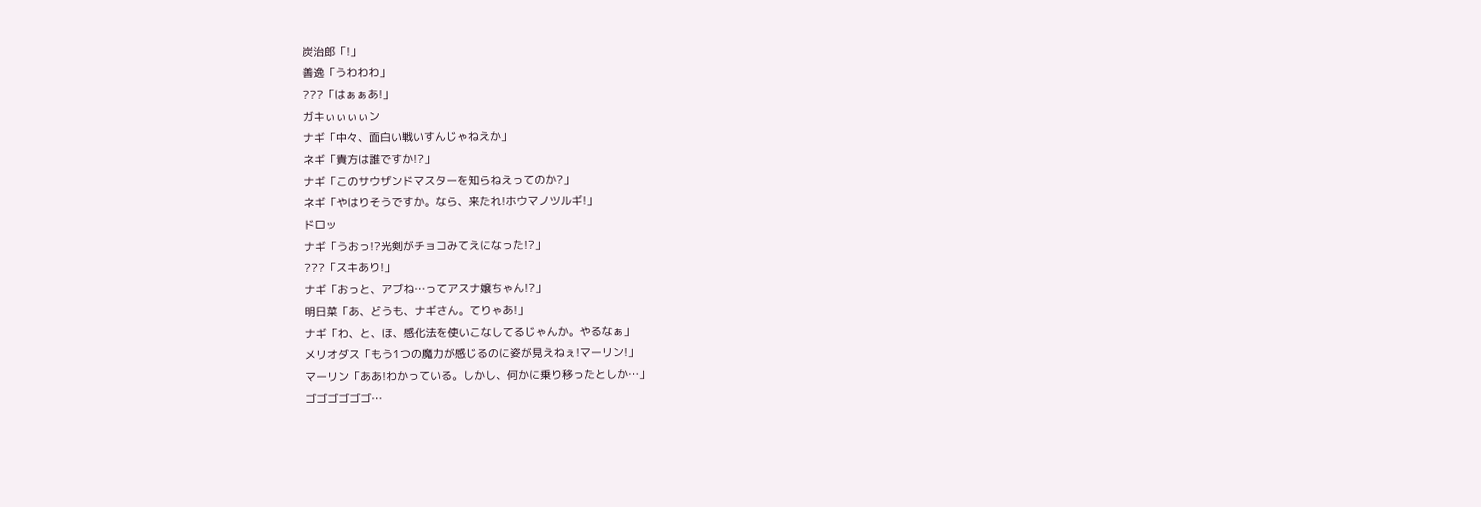炭治郎「!」
善逸「うわわわ」
???「はぁぁあ!」
ガキぃぃぃぃン
ナギ「中々、面白い戦いすんじゃねえか」
ネギ「貴方は誰ですか!?」
ナギ「このサウザンドマスターを知らねえってのか?」
ネギ「やはりそうですか。なら、来たれ!ホウマノツルギ!」
ドロッ
ナギ「うおっ!?光剣がチョコみてえになった!?」
???「スキあり!」
ナギ「おっと、アブね…ってアスナ嬢ちゃん!?」
明日菜「あ、どうも、ナギさん。てりゃあ!」
ナギ「わ、と、ほ、感化法を使いこなしてるじゃんか。やるなぁ」
メリオダス「もう1つの魔力が感じるのに姿が見えねぇ!マーリン!」
マーリン「ああ!わかっている。しかし、何かに乗り移ったとしか…」
ゴゴゴゴゴゴ…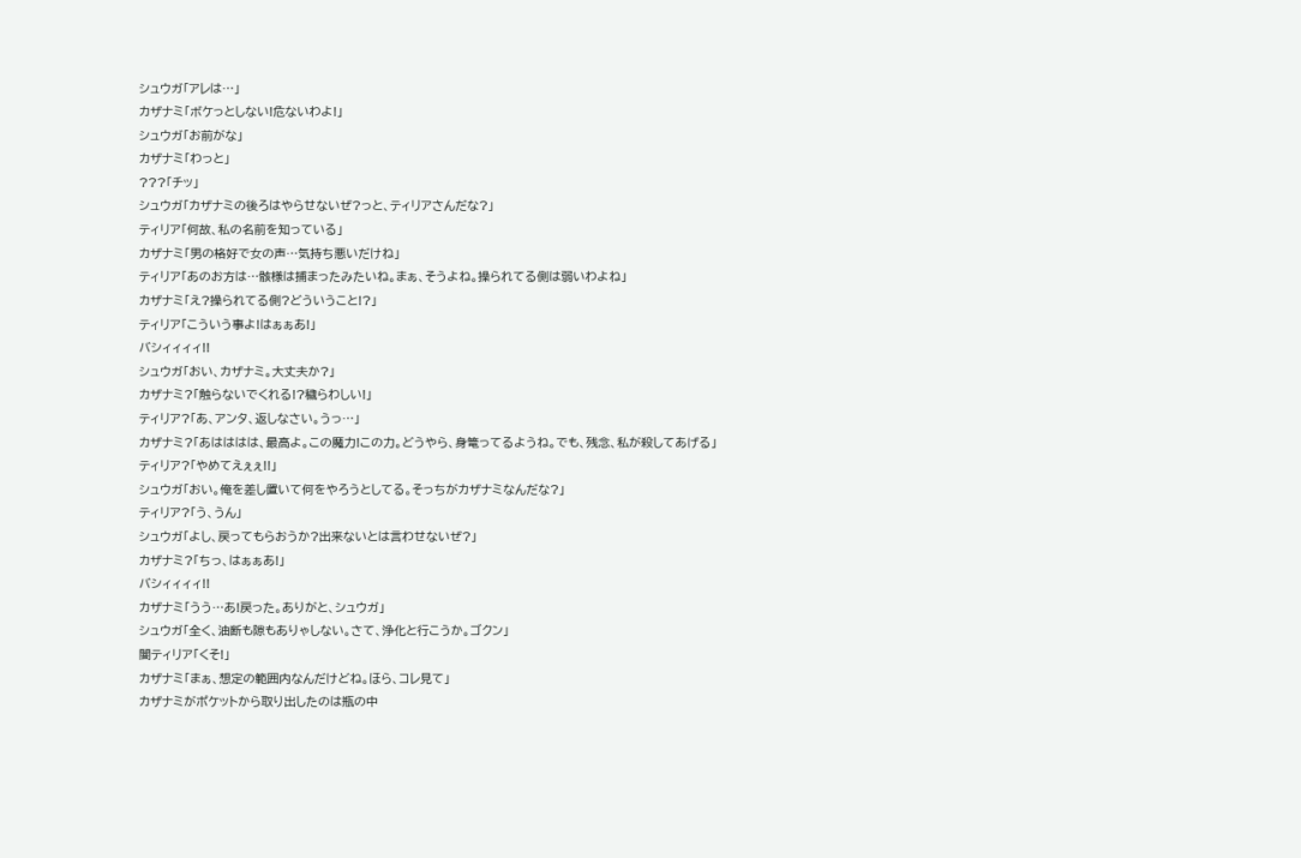シュウガ「アレは…」
カザナミ「ボケっとしない!危ないわよ!」
シュウガ「お前がな」
カザナミ「わっと」
???「チッ」
シュウガ「カザナミの後ろはやらせないぜ?っと、ティリアさんだな?」
ティリア「何故、私の名前を知っている」
カザナミ「男の格好で女の声…気持ち悪いだけね」
ティリア「あのお方は…骸様は捕まったみたいね。まぁ、そうよね。操られてる側は弱いわよね」
カザナミ「え?操られてる側?どういうこと!?」
ティリア「こういう事よ!はぁぁあ!」
バシィィィィ!!
シュウガ「おい、カザナミ。大丈夫か?」
カザナミ?「触らないでくれる!?穢らわしい!」
ティリア?「あ、アンタ、返しなさい。うっ…」
カザナミ?「あはははは、最高よ。この魔力!この力。どうやら、身篭ってるようね。でも、残念、私が殺してあげる」
ティリア?「やめてえぇぇ!!」
シュウガ「おい。俺を差し置いて何をやろうとしてる。そっちがカザナミなんだな?」
ティリア?「う、うん」
シュウガ「よし、戻ってもらおうか?出来ないとは言わせないぜ?」
カザナミ?「ちっ、はぁぁあ!」
バシィィィィ!!
カザナミ「うう…あ!戻った。ありがと、シュウガ」
シュウガ「全く、油断も隙もありゃしない。さて、浄化と行こうか。ゴクン」
闇ティリア「くそ!」
カザナミ「まぁ、想定の範囲内なんだけどね。ほら、コレ見て」
カザナミがポケットから取り出したのは瓶の中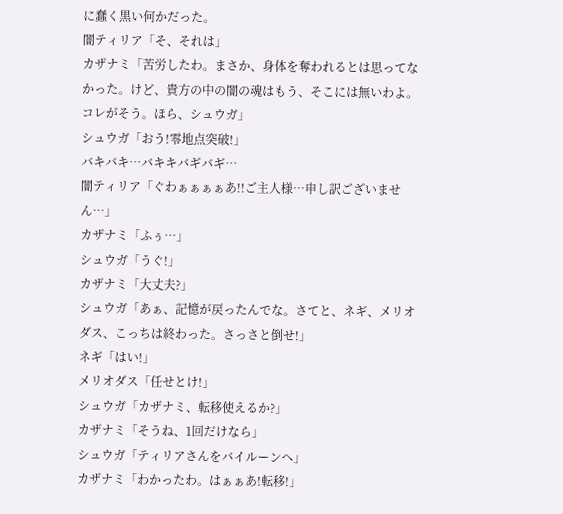に蠢く黒い何かだった。
闇ティリア「そ、それは」
カザナミ「苦労したわ。まさか、身体を奪われるとは思ってなかった。けど、貴方の中の闇の魂はもう、そこには無いわよ。コレがそう。ほら、シュウガ」
シュウガ「おう!零地点突破!」
バキバキ…バキキバギバギ…
闇ティリア「ぐわぁぁぁぁあ!!ご主人様…申し訳ございません…」
カザナミ「ふぅ…」
シュウガ「うぐ!」
カザナミ「大丈夫?」
シュウガ「あぁ、記憶が戻ったんでな。さてと、ネギ、メリオダス、こっちは終わった。さっさと倒せ!」
ネギ「はい!」
メリオダス「任せとけ!」
シュウガ「カザナミ、転移使えるか?」
カザナミ「そうね、1回だけなら」
シュウガ「ティリアさんをバイルーンへ」
カザナミ「わかったわ。はぁぁあ!転移!」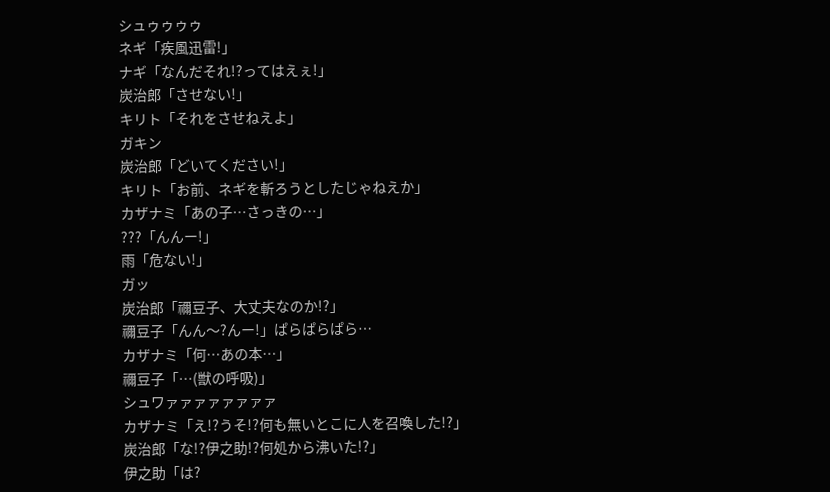シュゥゥゥゥ
ネギ「疾風迅雷!」
ナギ「なんだそれ!?ってはえぇ!」
炭治郎「させない!」
キリト「それをさせねえよ」
ガキン
炭治郎「どいてください!」
キリト「お前、ネギを斬ろうとしたじゃねえか」
カザナミ「あの子…さっきの…」
???「んんー!」
雨「危ない!」
ガッ
炭治郎「禰豆子、大丈夫なのか!?」
禰豆子「んん〜?んー!」ぱらぱらぱら…
カザナミ「何…あの本…」
禰豆子「…(獣の呼吸)」
シュワァァァァァァァァ
カザナミ「え!?うそ!?何も無いとこに人を召喚した!?」
炭治郎「な!?伊之助!?何処から沸いた!?」
伊之助「は?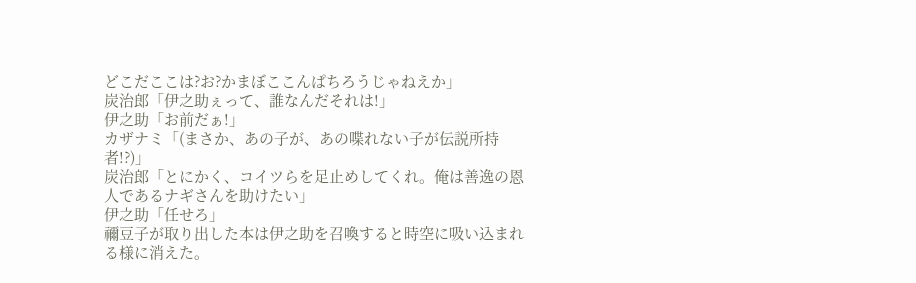どこだここは?お?かまぼここんぱちろうじゃねえか」
炭治郎「伊之助ぇって、誰なんだそれは!」
伊之助「お前だぁ!」
カザナミ「(まさか、あの子が、あの喋れない子が伝説所持者!?)」
炭治郎「とにかく、コイツらを足止めしてくれ。俺は善逸の恩人であるナギさんを助けたい」
伊之助「任せろ」
禰豆子が取り出した本は伊之助を召喚すると時空に吸い込まれる様に消えた。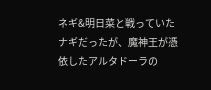ネギ&明日菜と戦っていたナギだったが、魔神王が憑依したアルタドーラの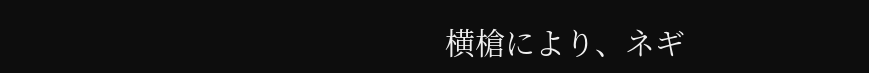横槍により、ネギ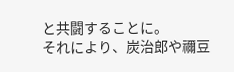と共闘することに。
それにより、炭治郎や禰豆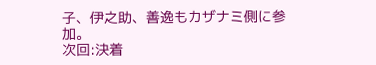子、伊之助、善逸もカザナミ側に参加。
次回:決着